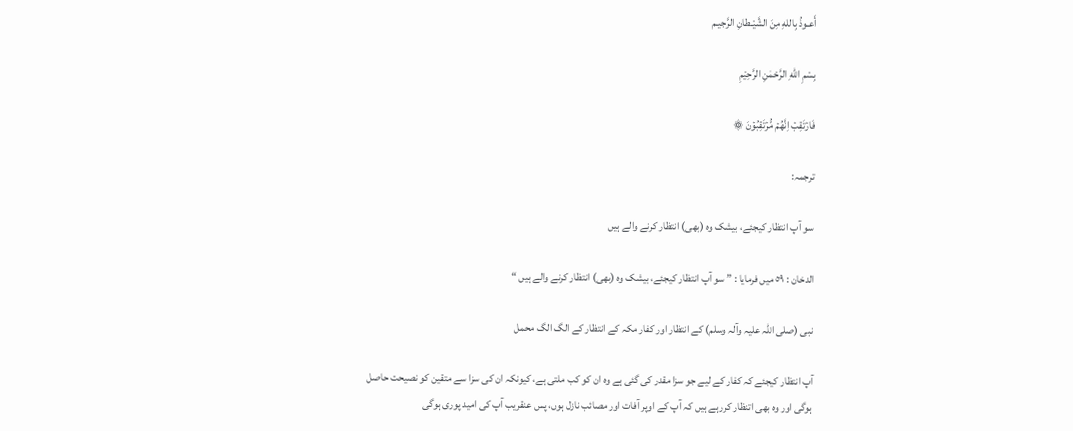أَعـوذُ بِاللهِ مِنَ الشَّيْـطانِ الرَّجيـم

بِسْمِ اللّٰهِ الرَّحْمٰنِ الرَّحِيْمِ

فَارۡتَقِبۡ اِنَّهُمۡ مُّرۡتَقِبُوۡنَ ۞

ترجمہ:

سو آپ انتظار کیجئے، بیشک وہ (بھی) انتظار کرنے والے ہیں

الدخان : ٥٩ میں فرمایا : ” سو آپ انتظار کیجئے، بیشک وہ (بھی) انتظار کرنے والے ہیں “

نبی (صلی اللہ علیہ وآلہ وسلم) کے انتظار اور کفار مکہ کے انتظار کے الگ الگ محمل

آپ انتظار کیجئے کہ کفار کے لیے جو سزا مقدر کی گئی ہے وہ ان کو کب ملتی ہے، کیونکہ ان کی سزا سے متقین کو نصیحت حاصل ہوگی اور وہ بھی اتنظار کررہے ہیں کہ آپ کے اوپر آفات اور مصائب نازل ہوں، پس عنقریب آپ کی امید پوری ہوگی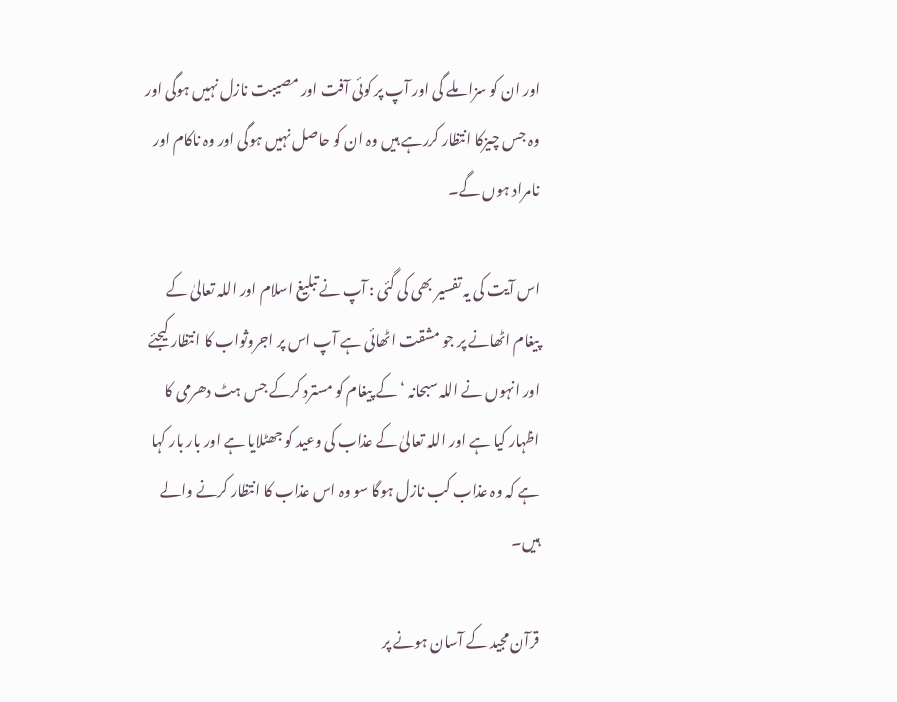اور ان کو سزا ملے گی اور آپ پر کوئی آفت اور مصیبت نازل نہیں ہوگی اور وہ جس چیزکا انتظار کررہے ہیں وہ ان کو حاصل نہیں ہوگی اور وہ ناکام اور نامراد ہوں گے۔

اس آیت کی یہ تفسیر بھی کی گئی : آپ نے تبلیغ اسلام اور اللہ تعالیٰ کے پیغام اٹھانے پر جو مشقت اٹھائی ہے آپ اس پر اجروثواب کا انتظار کیجئے اور انہوں نے اللہ سبحانہ ‘ کے پیغام کو مسترد کرکے جس ہٹ دھرمی کا اظہار کیا ہے اور اللہ تعالیٰ کے عذاب کی وعید کو جھٹلایا ہے اور بار بار کہا ہے کہ وہ عذاب کب نازل ہوگا سو وہ اس عذاب کا انتظار کرنے والے ہیں۔

قرآن مجید کے آسان ہونے پر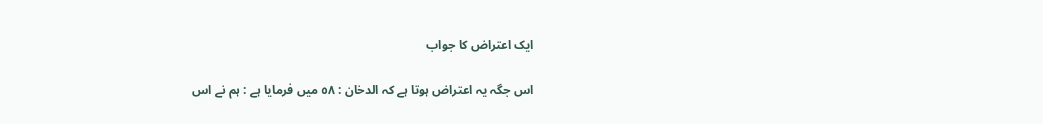ایک اعتراض کا جواب

اس جگہ یہ اعتراض ہوتا ہے کہ الدخان : ٥٨ میں فرمایا ہے : ہم نے اس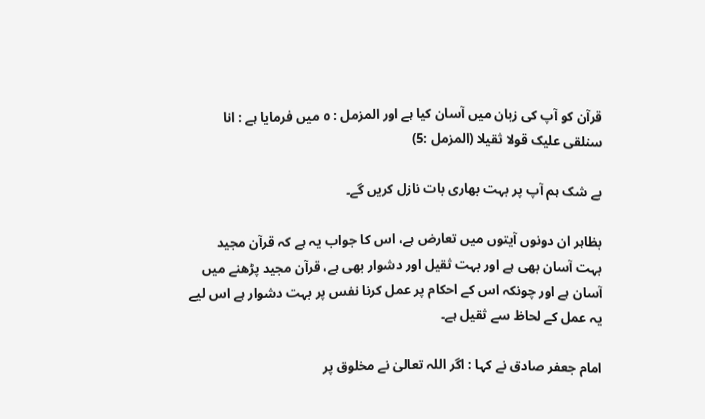قرآن کو آپ کی زبان میں آسان کیا ہے اور المزمل : ٥ میں فرمایا ہے : انا سنلقی علیک قولا ثقیلا (المزمل :5)

بے شک ہم آپ پر بہت بھاری بات نازل کریں گے۔

بظاہر ان دونوں آیتوں میں تعارض ہے، اس کا جواب یہ ہے کہ قرآن مجید بہت آسان بھی ہے اور بہت ثقیل اور دشوار بھی ہے، قرآن مجید پڑھنے میں آسان ہے اور چونکہ اس کے احکام پر عمل کرنا نفس پر بہت دشوار ہے اس لیے یہ عمل کے لحاظ سے ثقیل ہے۔

امام جعفر صادق نے کہا : اگر اللہ تعالیٰ نے مخلوق پر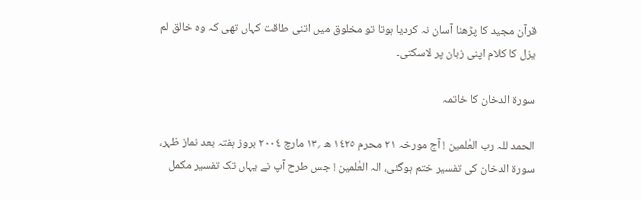قرآن مجید کا پڑھنا آسان نہ کردیا ہوتا تو مخلوق میں اتنی طاقت کہاں تھی کہ وہ خالق لم یزل کا کلام اپنی زبان پر لاسکتی۔

سورۃ الدخان کا خاتمہ

الحمد للہ رب العٰلمین ! آج مورخہ ٢١ محرم ١٤٢٥ ھ ؍١٣ مارچ ٢٠٠٤ بروز ہفتہ بعد نماز ظہر، سورة الدخان کی تفسیر ختم ہوگئی، الہ العٰلمین ! جس طرح آپ نے یہاں تک تفسیر مکمل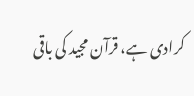کرادی ہے، قرآن مجید کی باقی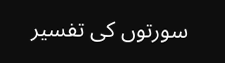سورتوں کی تفسیر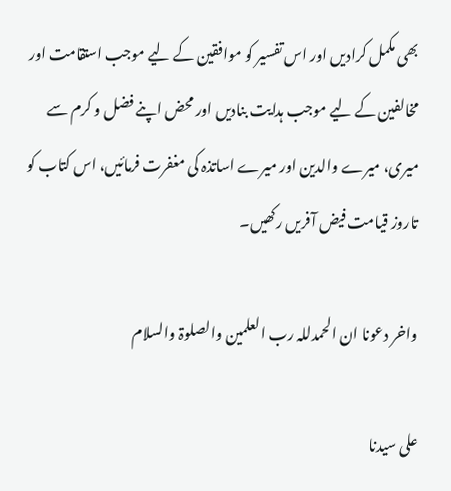بھی مکمل کرادیں اور اس تفسیر کو موافقین کے لیے موجب استقامت اور مخالفین کے لیے موجب ہدایت بنادیں اور محض اپنے فضل و کرم سے میری، میرے والدین اور میرے اساتذہ کی مغفرت فرمائیں، اس کتاب کو تاروز قیامت فیض آفریں رکھیں۔

واخر دعونا ان الحمدللہ رب العلمین والصلوۃ والسلام

علی سیدنا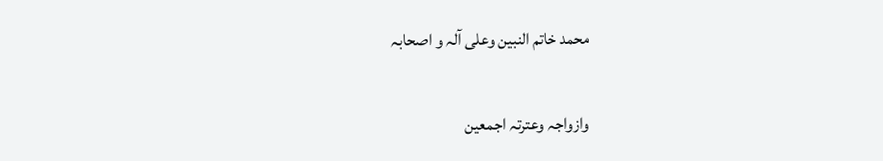محمد خاتم النبین وعلی آلہ و اصحابہ

وازواجہ وعترتہ اجمعین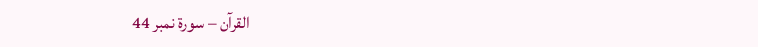القرآن – سورۃ نمبر 44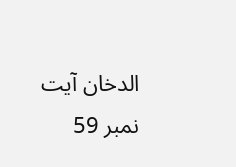الدخان آیت نمبر 59